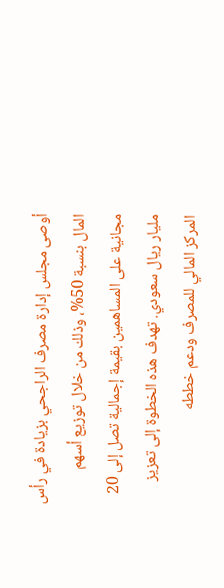أوصى مجلس إدارة مصرف الراجحي بزيادة في رأس المال بنسبة 50%، وذلك من خلال توزيع أسهم مجانية على المساهمين بقيمة إجمالية تصل إلى 20 مليار ريال سعودي. تهدف هذه الخطوة إلى تعزيز المركز المالي للمصرف ودعم خططه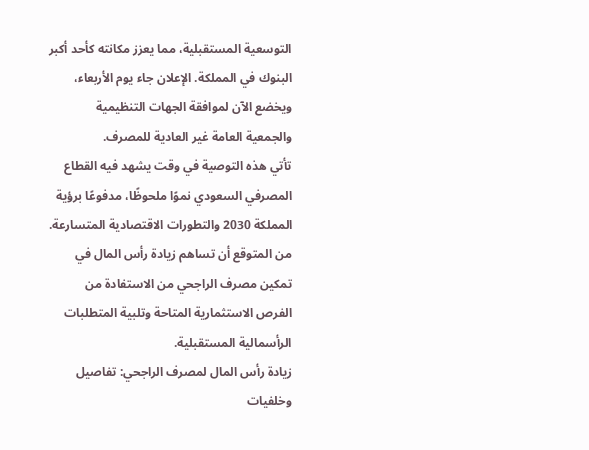التوسعية المستقبلية، مما يعزز مكانته كأحد أكبر البنوك في المملكة. الإعلان جاء يوم الأربعاء، ويخضع الآن لموافقة الجهات التنظيمية والجمعية العامة غير العادية للمصرف.
تأتي هذه التوصية في وقت يشهد فيه القطاع المصرفي السعودي نموًا ملحوظًا، مدفوعًا برؤية المملكة 2030 والتطورات الاقتصادية المتسارعة. من المتوقع أن تساهم زيادة رأس المال في تمكين مصرف الراجحي من الاستفادة من الفرص الاستثمارية المتاحة وتلبية المتطلبات الرأسمالية المستقبلية.
زيادة رأس المال لمصرف الراجحي: تفاصيل وخلفيات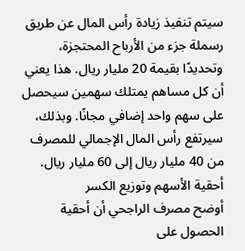سيتم تنفيذ زيادة رأس المال عن طريق رسملة جزء من الأرباح المحتجزة، وتحديدًا بقيمة 20 مليار ريال. هذا يعني أن كل مساهم يمتلك سهمين سيحصل على سهم واحد إضافي مجانًا. وبذلك، سيرتفع رأس المال الإجمالي للمصرف من 40 مليار ريال إلى 60 مليار ريال.
أحقية الأسهم وتوزيع الكسر
أوضح مصرف الراجحي أن أحقية الحصول على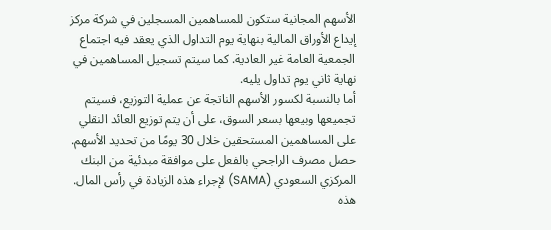الأسهم المجانية ستكون للمساهمين المسجلين في شركة مركز إيداع الأوراق المالية بنهاية يوم التداول الذي يعقد فيه اجتماع الجمعية العامة غير العادية. كما سيتم تسجيل المساهمين في نهاية ثاني يوم تداول يليه.
أما بالنسبة لكسور الأسهم الناتجة عن عملية التوزيع، فسيتم تجميعها وبيعها بسعر السوق، على أن يتم توزيع العائد النقلي على المساهمين المستحقين خلال 30 يومًا من تحديد الأسهم.
حصل مصرف الراجحي بالفعل على موافقة مبدئية من البنك المركزي السعودي (SAMA) لإجراء هذه الزيادة في رأس المال. هذه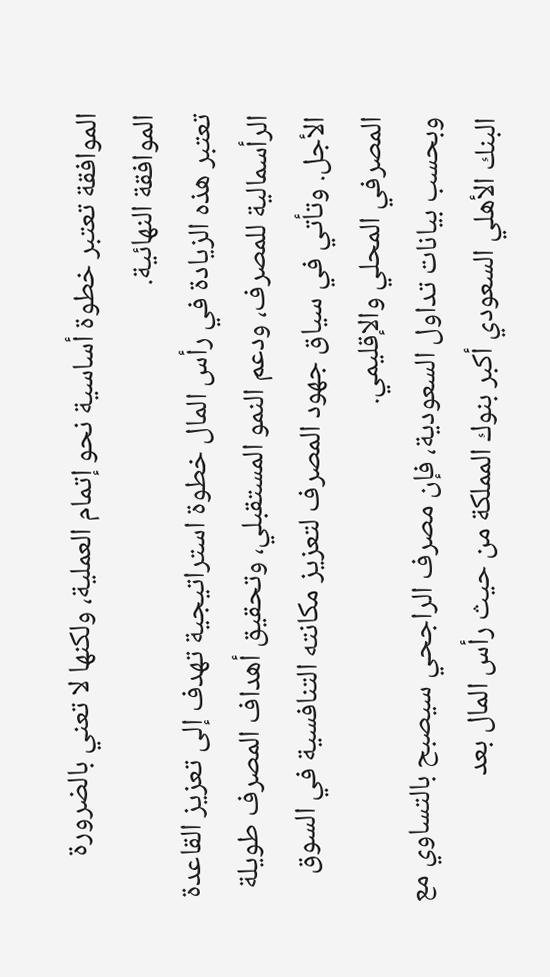الموافقة تعتبر خطوة أساسية نحو إتمام العملية، ولكنها لا تعني بالضرورة الموافقة النهائية.
تعتبر هذه الزيادة في رأس المال خطوة استراتيجية تهدف إلى تعزيز القاعدة الرأسمالية للمصرف، ودعم النمو المستقبلي، وتحقيق أهداف المصرف طويلة الأجل. وتأتي في سياق جهود المصرف لتعزيز مكانته التنافسية في السوق المصرفي المحلي والإقليمي.
وبحسب بيانات تداول السعودية، فإن مصرف الراجحي سيصبح بالتساوي مع البنك الأهلي السعودي أكبر بنوك المملكة من حيث رأس المال بعد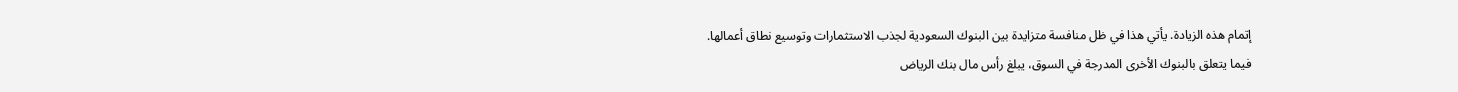إتمام هذه الزيادة. يأتي هذا في ظل منافسة متزايدة بين البنوك السعودية لجذب الاستثمارات وتوسيع نطاق أعمالها.
فيما يتعلق بالبنوك الأخرى المدرجة في السوق، يبلغ رأس مال بنك الرياض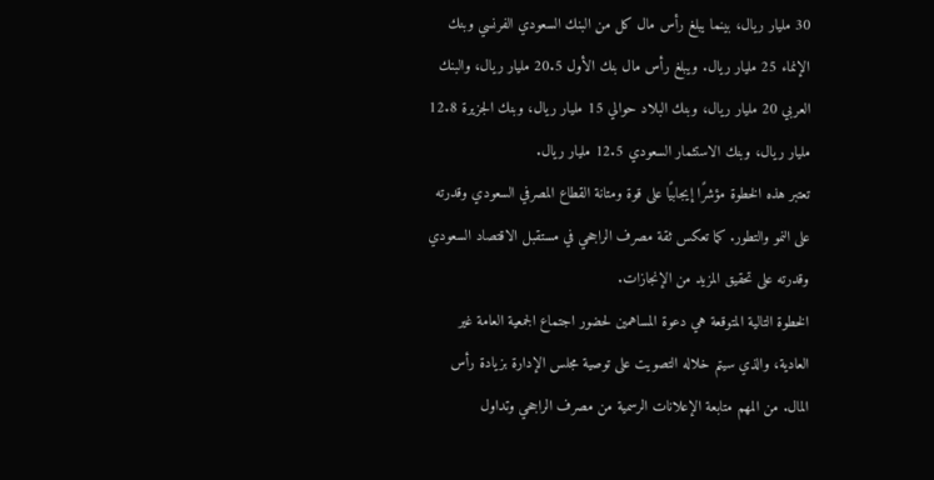30 مليار ريال، بينما يبلغ رأس مال كل من البنك السعودي الفرنسي وبنك الإنماء 25 مليار ريال. ويبلغ رأس مال بنك الأول 20.5 مليار ريال، والبنك العربي 20 مليار ريال، وبنك البلاد حوالي 15 مليار ريال، وبنك الجزيرة 12.8 مليار ريال، وبنك الاستثمار السعودي 12.5 مليار ريال.
تعتبر هذه الخطوة مؤشرًا إيجابيًا على قوة ومتانة القطاع المصرفي السعودي وقدرته على النمو والتطور. كما تعكس ثقة مصرف الراجحي في مستقبل الاقتصاد السعودي وقدرته على تحقيق المزيد من الإنجازات.
الخطوة التالية المتوقعة هي دعوة المساهمين لحضور اجتماع الجمعية العامة غير العادية، والذي سيتم خلاله التصويت على توصية مجلس الإدارة بزيادة رأس المال. من المهم متابعة الإعلانات الرسمية من مصرف الراجحي وتداول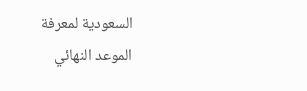السعودية لمعرفة الموعد النهائي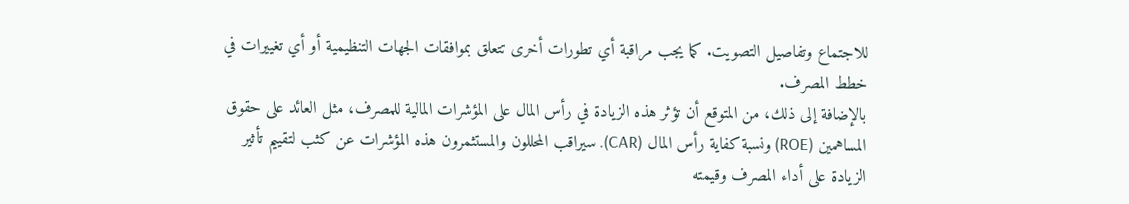للاجتماع وتفاصيل التصويت. كما يجب مراقبة أي تطورات أخرى تتعلق بموافقات الجهات التنظيمية أو أي تغييرات في خطط المصرف.
بالإضافة إلى ذلك، من المتوقع أن تؤثر هذه الزيادة في رأس المال على المؤشرات المالية للمصرف، مثل العائد على حقوق المساهمين (ROE) ونسبة كفاية رأس المال (CAR). سيراقب المحللون والمستثمرون هذه المؤشرات عن كثب لتقييم تأثير الزيادة على أداء المصرف وقيمته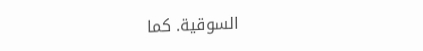السوقية. كما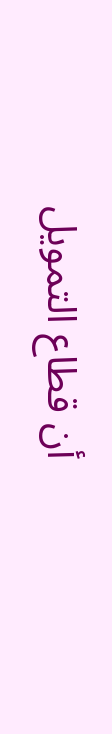أن قطاع التمويل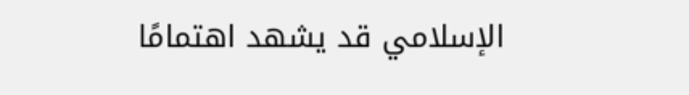الإسلامي قد يشهد اهتمامًا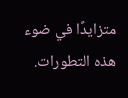متزايدًا في ضوء هذه التطورات.